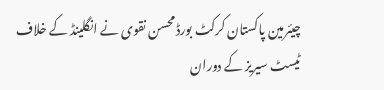چیئرمین پاکستان کرکٹ بورڈ محسن نقوی نے انگلینڈ کے خلاف ٹیسٹ سیریز کے دوران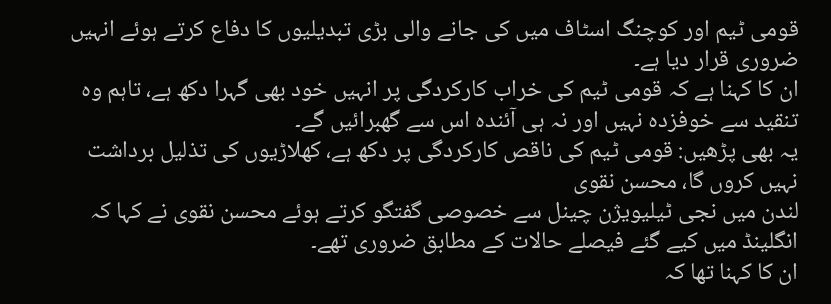قومی ٹیم اور کوچنگ اسٹاف میں کی جانے والی بڑی تبدیلیوں کا دفاع کرتے ہوئے انہیں ضروری قرار دیا ہے۔
ان کا کہنا ہے کہ قومی ٹیم کی خراب کارکردگی پر انہیں خود بھی گہرا دکھ ہے، تاہم وہ تنقید سے خوفزدہ نہیں اور نہ ہی آئندہ اس سے گھبرائیں گے۔
یہ بھی پڑھیں: قومی ٹیم کی ناقص کارکردگی پر دکھ ہے، کھلاڑیوں کی تذلیل برداشت نہیں کروں گا، محسن نقوی
لندن میں نجی ٹیلیویژن چینل سے خصوصی گفتگو کرتے ہوئے محسن نقوی نے کہا کہ انگلینڈ میں کیے گئے فیصلے حالات کے مطابق ضروری تھے۔
ان کا کہنا تھا کہ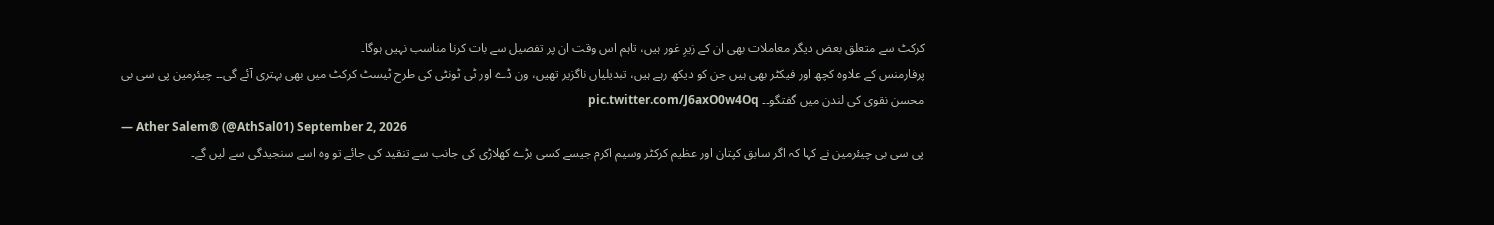کرکٹ سے متعلق بعض دیگر معاملات بھی ان کے زیرِ غور ہیں، تاہم اس وقت ان پر تفصیل سے بات کرنا مناسب نہیں ہوگا۔
پرفارمنس کے علاوہ کچھ اور فیکٹر بھی ہیں جن کو دیکھ رہے ہیں، تبدیلیاں ناگزیر تھیں، ون ڈے اور ٹی ٹونٹی کی طرح ٹیسٹ کرکٹ میں بھی بہتری آئے گی۔۔ چیئرمین پی سی بی محسن نقوی کی لندن میں گفتگو۔۔ pic.twitter.com/J6axO0w4Oq
— Ather Salem® (@AthSal01) September 2, 2026
پی سی بی چیئرمین نے کہا کہ اگر سابق کپتان اور عظیم کرکٹر وسیم اکرم جیسے کسی بڑے کھلاڑی کی جانب سے تنقید کی جائے تو وہ اسے سنجیدگی سے لیں گے۔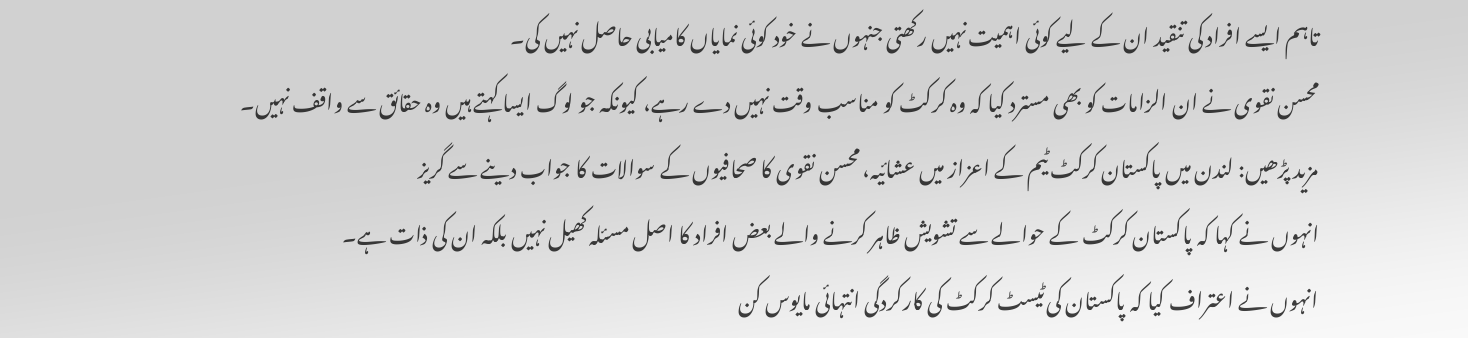تاہم ایسے افراد کی تنقید ان کے لیے کوئی اہمیت نہیں رکھتی جنہوں نے خود کوئی نمایاں کامیابی حاصل نہیں کی۔
محسن نقوی نے ان الزامات کو بھی مسترد کیا کہ وہ کرکٹ کو مناسب وقت نہیں دے رہے، کیونکہ جو لوگ ایسا کہتے ہیں وہ حقائق سے واقف نہیں۔
مزید پڑھیں: لندن میں پاکستان کرکٹ ٹیم کے اعزاز میں عشائیہ، محسن نقوی کا صحافیوں کے سوالات کا جواب دینے سے گریز
انہوں نے کہا کہ پاکستان کرکٹ کے حوالے سے تشویش ظاہر کرنے والے بعض افراد کا اصل مسئلہ کھیل نہیں بلکہ ان کی ذات ہے۔
انہوں نے اعتراف کیا کہ پاکستان کی ٹیسٹ کرکٹ کی کارکردگی انتہائی مایوس کن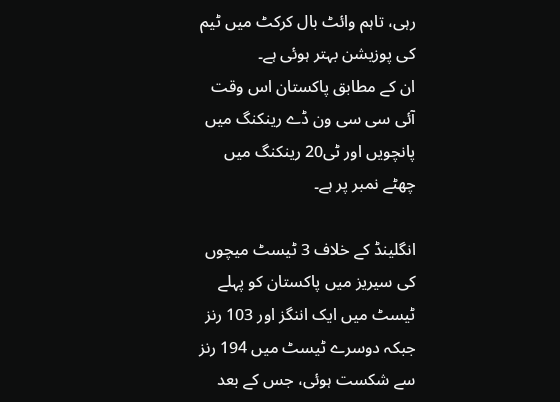رہی، تاہم وائٹ بال کرکٹ میں ٹیم کی پوزیشن بہتر ہوئی ہے۔
ان کے مطابق پاکستان اس وقت آئی سی سی ون ڈے رینکنگ میں پانچویں اور ٹی20 رینکنگ میں چھٹے نمبر پر ہے۔

انگلینڈ کے خلاف 3 ٹیسٹ میچوں کی سیریز میں پاکستان کو پہلے ٹیسٹ میں ایک اننگز اور 103 رنز جبکہ دوسرے ٹیسٹ میں 194 رنز سے شکست ہوئی، جس کے بعد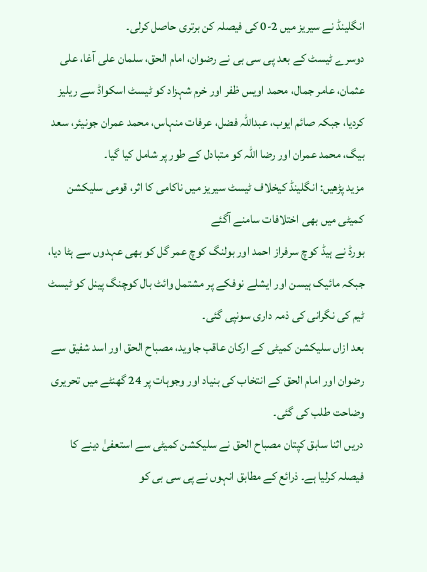انگلینڈ نے سیریز میں 2-0 کی فیصلہ کن برتری حاصل کرلی۔
دوسرے ٹیسٹ کے بعد پی سی بی نے رضوان، امام الحق، سلمان علی آغا، علی عثمان، عامر جمال، محمد اویس ظفر اور خرم شہزاد کو ٹیسٹ اسکواڈ سے ریلیز کردیا، جبکہ صائم ایوب، عبداللہ فضل، عرفات منہاس، محمد عمران جونیئر، سعد بیگ، محمد عمران اور رضا اللہ کو متبادل کے طور پر شامل کیا گیا۔
مزید پڑھیں: انگلینڈ کیخلاف ٹیسٹ سیریز میں ناکامی کا اثر، قومی سلیکشن کمیٹی میں بھی اختلافات سامنے آگئے
بورڈ نے ہیڈ کوچ سرفراز احمد اور بولنگ کوچ عمر گل کو بھی عہدوں سے ہٹا دیا، جبکہ مائیک ہیسن اور ایشلے نوفکے پر مشتمل وائٹ بال کوچنگ پینل کو ٹیسٹ ٹیم کی نگرانی کی ذمہ داری سونپی گئی۔
بعد ازاں سلیکشن کمیٹی کے ارکان عاقب جاوید، مصباح الحق اور اسد شفیق سے رضوان اور امام الحق کے انتخاب کی بنیاد اور وجوہات پر 24 گھنٹے میں تحریری وضاحت طلب کی گئی۔
دریں اثنا سابق کپتان مصباح الحق نے سلیکشن کمیٹی سے استعفیٰ دینے کا فیصلہ کرلیا ہے۔ ذرائع کے مطابق انہوں نے پی سی بی کو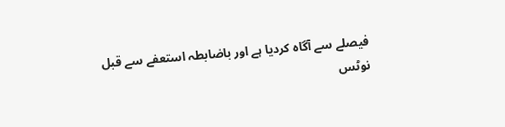فیصلے سے آگاہ کردیا ہے اور باضابطہ استعفے سے قبل نوٹس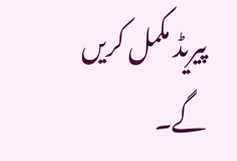پیریڈ مکمل کریں گے۔